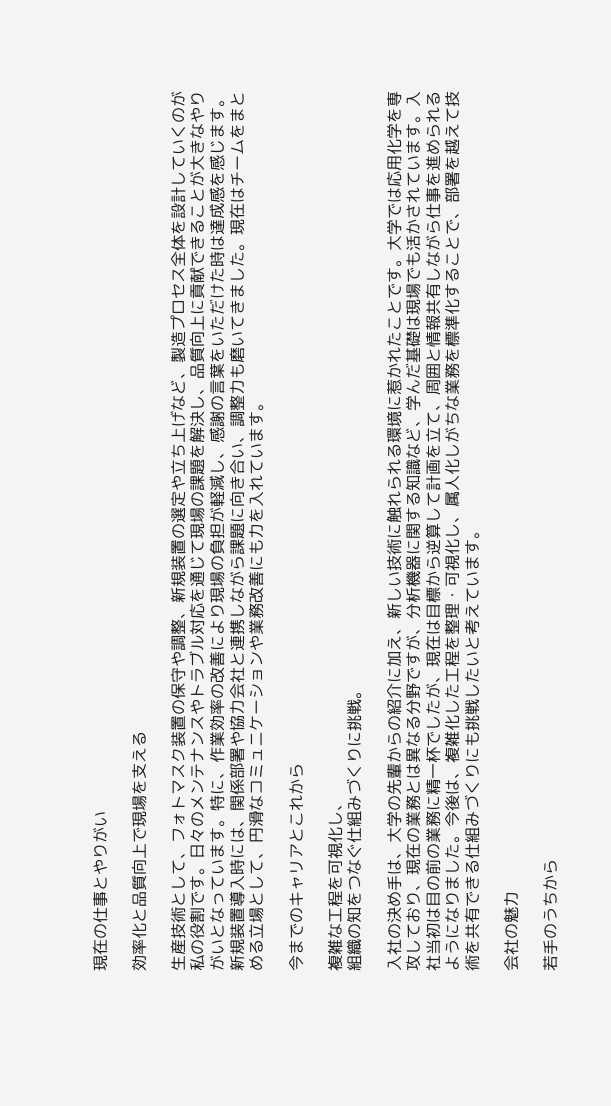現在の仕事とやりがい

効率化と品質向上で現場を支える

生産技術として、フォトマスク装置の保守や調整、新規装置の選定や立ち上げなど、製造プロセス全体を設計していくのが私の役割です。日々のメンテナンスやトラブル対応を通じて現場の課題を解決し、品質向上に貢献できることが大きなやりがいとなっています。特に、作業効率の改善により現場の負担が軽減し、感謝の言葉をいただけた時は達成感を感じます。新規装置導入時には、関係部署や協力会社と連携しながら課題に向き合い、調整力も磨いてきました。現在はチームをまとめる立場として、円滑なコミュニケーションや業務改善にも力を入れています。

今までのキャリアとこれから

複雑な工程を可視化し、
組織の知をつなぐ仕組みづくりに挑戦。

入社の決め手は、大学の先輩からの紹介に加え、新しい技術に触れられる環境に惹かれたことです。大学では応用化学を専攻しており、現在の業務とは異なる分野ですが、分析機器に関する知識など、学んだ基礎は現場でも活かされています。入社当初は目の前の業務に精一杯でしたが、現在は目標から逆算して計画を立て、周囲と情報共有しながら仕事を進められるようになりました。今後は、複雑化した工程を整理・可視化し、属人化しがちな業務を標準化することで、部署を越えて技術を共有できる仕組みづくりにも挑戦したいと考えています。

会社の魅力

若手のうちから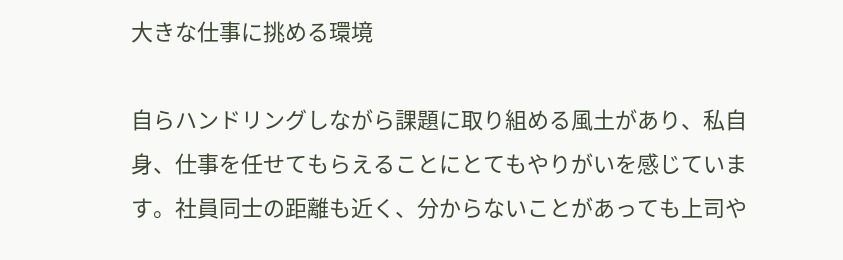大きな仕事に挑める環境

自らハンドリングしながら課題に取り組める風土があり、私自身、仕事を任せてもらえることにとてもやりがいを感じています。社員同士の距離も近く、分からないことがあっても上司や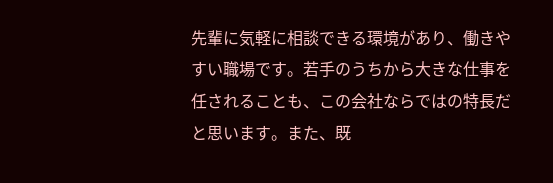先輩に気軽に相談できる環境があり、働きやすい職場です。若手のうちから大きな仕事を任されることも、この会社ならではの特長だと思います。また、既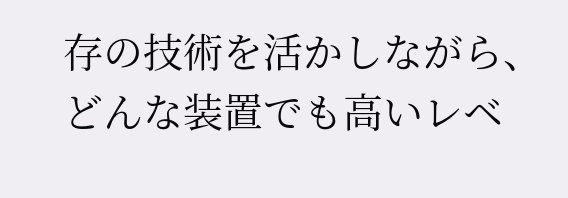存の技術を活かしながら、どんな装置でも高いレベ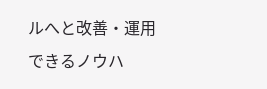ルへと改善・運用できるノウハ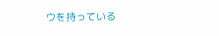ウを持っている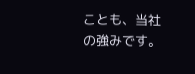ことも、当社の強みです。